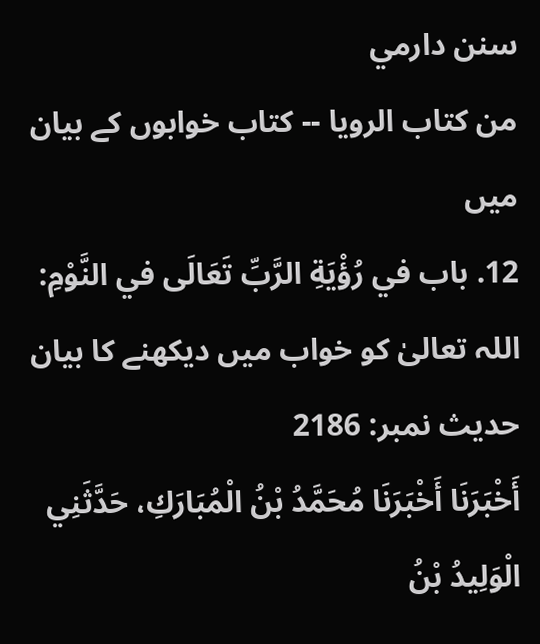سنن دارمي
من كتاب الرويا -- کتاب خوابوں کے بیان میں
12. باب في رُؤْيَةِ الرَّبِّ تَعَالَى في النَّوْمِ:
اللہ تعالیٰ کو خواب میں دیکھنے کا بیان
حدیث نمبر: 2186
أَخْبَرَنَا أَخْبَرَنَا مُحَمَّدُ بْنُ الْمُبَارَكِ، حَدَّثَنِي الْوَلِيدُ بْنُ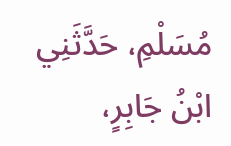مُسَلْمِ، حَدَّثَنِي ابْنُ جَابِرٍ،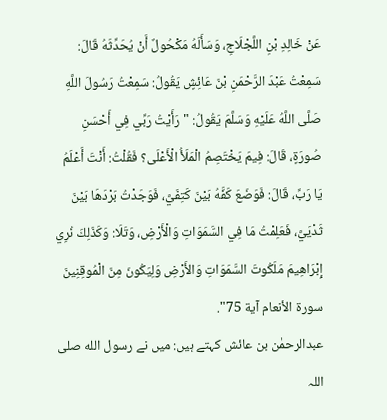عَنْ خَالِدِ بْنِ اللَّجْلَاجِ، وَسَأَلَهُ مَكْحُولٌ أَنْ يُحَدِّثَهُ قَالَ: سَمِعْتُ عَبْدَ الرَّحْمَنِ بْنَ عَائِشٍ يَقُولُ: سَمِعْتُ رَسُولَ اللَّهِ صَلَّى اللَّهُ عَلَيْهِ وَسَلَّمَ يَقُولُ: "رَأَيْتُ رَبِّي فِي أَحْسَنِ صُورَةٍ، قَالَ: فِيمَ يَخْتَصِمُ الْمَلَأُ الْأَعْلَى؟ فَقُلْتُ: أَنْتَ أَعْلَمُ يَا رَبِّ، قَالَ: فَوَضَعَ كَفَّهُ بَيْنَ كَتِفَيَّ، فَوَجَدْتُ بَرْدَهَا بَيْنَ ثَدْيَيَّ، فَعَلِمْتُ مَا فِي السَّمَوَاتِ وَالْأَرْضِ، وَتَلَا: وَكَذَلِكَ نُرِي إِبْرَاهِيمَ مَلَكُوتَ السَّمَوَاتِ وَالأَرْضِ وَلِيَكُونَ مِنَ الْمُوقِنِينَ سورة الأنعام آية 75".
عبدالرحمٰن بن عائش کہتے ہیں: میں نے رسول الله صلی اللہ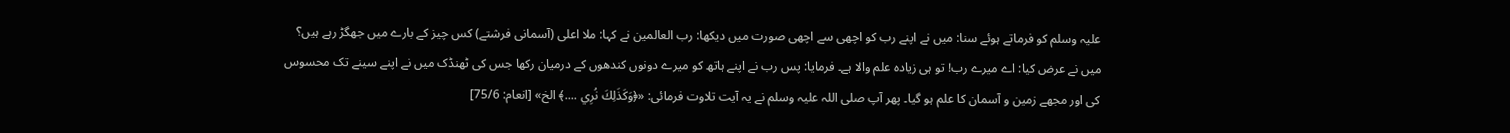علیہ وسلم کو فرماتے ہوئے سنا: میں نے اپنے رب کو اچھی سے اچھی صورت میں دیکھا: رب العالمین نے کہا: ملا اعلی (آسمانی فرشتے) کس چیز کے بارے میں جھگڑ رہے ہیں؟ میں نے عرض کیا: اے میرے رب! تو ہی زیادہ علم والا ہے۔ فرمایا: پس رب نے اپنے ہاتھ کو میرے دونوں کندھوں کے درمیان رکھا جس کی ٹھنڈک میں نے اپنے سینے تک محسوس کی اور مجھے زمین و آسمان کا علم ہو گیا۔ پھر آپ صلی اللہ علیہ وسلم نے یہ آیت تلاوت فرمائی: «﴿وَكَذَلِكَ نُرِي ....﴾ الخ» [انعام: 75/6]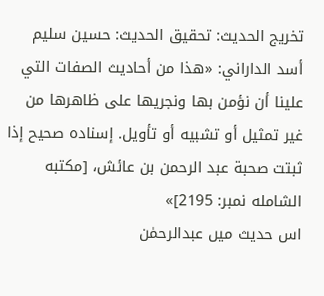تخریج الحدیث: تحقيق الحديث: حسين سليم أسد الداراني: «هذا من أحاديث الصفات التي علينا أن نؤمن بها ونجريها على ظاهرها من غير تمثيل أو تشبيه أو تأويل. إسناده صحيح إذا ثبتت صحبة عبد الرحمن بن عائش، [مكتبه الشامله نمبر: 2195]»
اس حدیث میں عبدالرحمٰن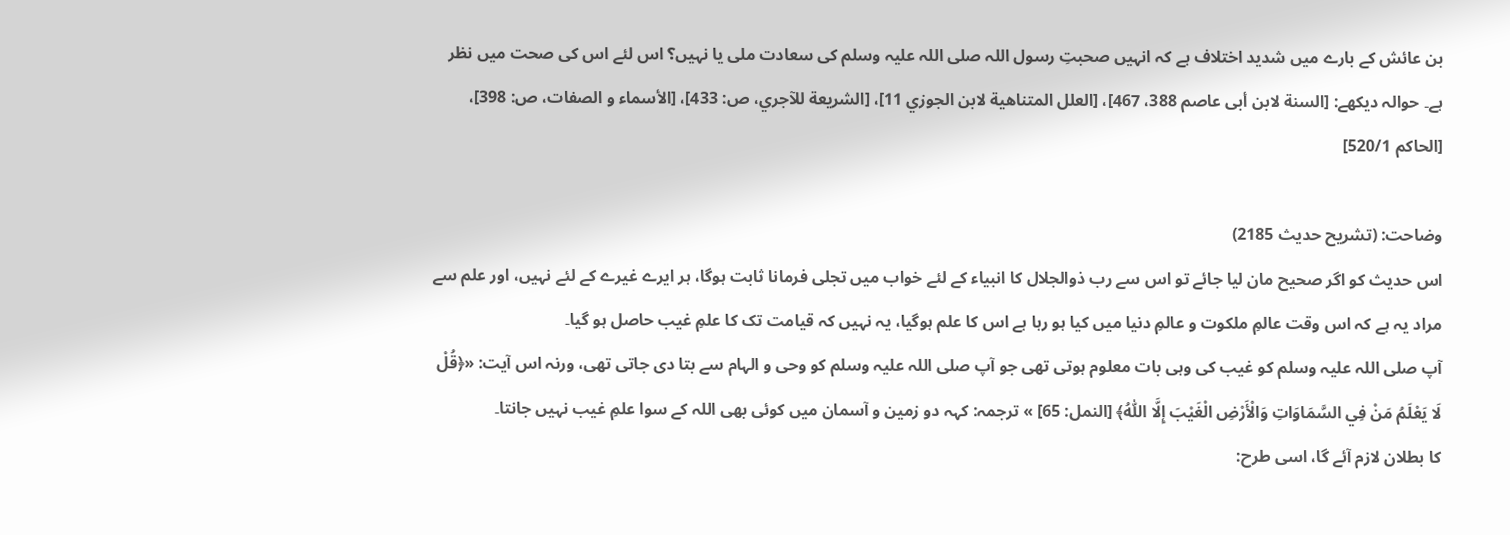بن عائش کے بارے میں شدید اختلاف ہے کہ انہیں صحبتِ رسول اللہ صلی اللہ علیہ وسلم کی سعادت ملی یا نہیں؟ اس لئے اس کی صحت میں نظر ہے۔ حوالہ دیکھے: [السنة لابن أبى عاصم 388، 467]، [العلل المتناهية لابن الجوزي 11]، [الشريعة للآجري، ص: 433]، [الأسماء و الصفات، ص: 398]، [الحاكم 520/1]

وضاحت: (تشریح حدیث 2185)
اس حدیث کو اگر صحیح مان لیا جائے تو اس سے رب ذوالجلال کا انبیاء کے لئے خواب میں تجلی فرمانا ثابت ہوگا، ہر ایرے غیرے کے لئے نہیں، اور علم سے مراد یہ ہے کہ اس وقت عالمِ ملکوت و عالمِ دنیا میں کیا ہو رہا ہے اس کا علم ہوگیا، یہ نہیں کہ قیامت تک کا علمِ غیب حاصل ہو گیا۔
آپ صلی اللہ علیہ وسلم کو غیب کی وہی بات معلوم ہوتی تھی جو آپ صلی اللہ علیہ وسلم کو وحی و الہام سے بتا دی جاتی تھی، ورنہ اس آیت: «﴿قُلْ لَا يَعْلَمُ مَنْ فِي السَّمَاوَاتِ وَالْأَرْضِ الْغَيْبَ إِلَّا اللّٰهُ﴾ [النمل: 65] » ترجمہ: کہہ دو زمین و آسمان میں کوئی بھی اللہ کے سوا علمِ غیب نہیں جانتا۔
کا بطلان لازم آئے گا، اسی طرح: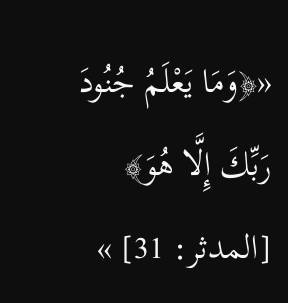«﴿وَمَا يَعْلَمُ جُنُودَ رَبِّكَ إِلَّا هُوَ﴾ [المدثر: 31] »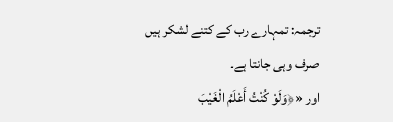ترجمہ: تمہارے رب کے کتنے لشکر ہیں صرف وہی جانتا ہے۔
اور «﴿وَلَوْ كُنْتُ أَعْلَمُ الْغَيْبَ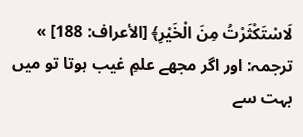لَاسْتَكْثَرْتُ مِنَ الْخَيْرِ﴾ [الأعراف: 188] » ترجمہ: اور اگر مجھے علمِ غیب ہوتا تو میں بہت سے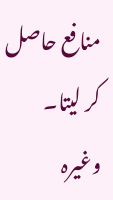منافع حاصل کر لیتا۔
وغیرہ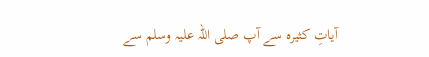آیاتِ کثیرہ سے آپ صلی اللہ علیہ وسلم سے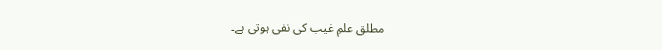مطلق علمِ غیب کی نفی ہوتی ہے۔